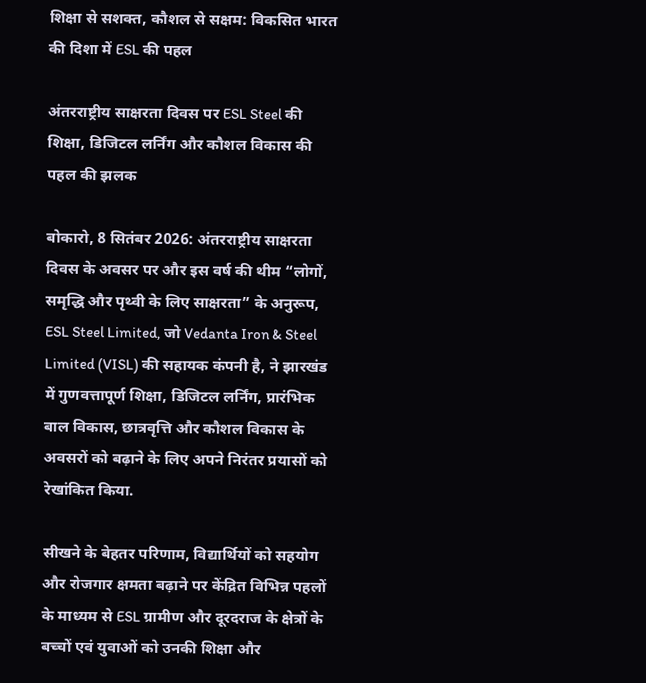शिक्षा से सशक्त, कौशल से सक्षम: विकसित भारत की दिशा में ESL की पहल

अंतरराष्ट्रीय साक्षरता दिवस पर ESL Steel की शिक्षा, डिजिटल लर्निंग और कौशल विकास की पहल की झलक

बोकारो, 8 सितंबर 2026: अंतरराष्ट्रीय साक्षरता दिवस के अवसर पर और इस वर्ष की थीम “लोगों, समृद्धि और पृथ्वी के लिए साक्षरता” के अनुरूप, ESL Steel Limited, जो Vedanta Iron & Steel Limited (VISL) की सहायक कंपनी है, ने झारखंड में गुणवत्तापूर्ण शिक्षा, डिजिटल लर्निंग, प्रारंभिक बाल विकास, छात्रवृत्ति और कौशल विकास के अवसरों को बढ़ाने के लिए अपने निरंतर प्रयासों को रेखांकित किया.

सीखने के बेहतर परिणाम, विद्यार्थियों को सहयोग और रोजगार क्षमता बढ़ाने पर केंद्रित विभिन्न पहलों के माध्यम से ESL ग्रामीण और दूरदराज के क्षेत्रों के बच्चों एवं युवाओं को उनकी शिक्षा और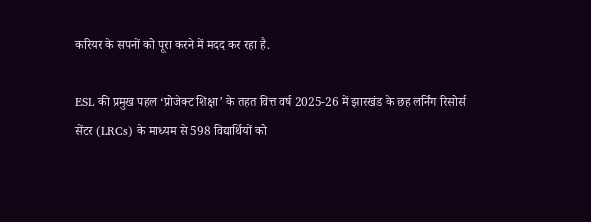करियर के सपनों को पूरा करने में मदद कर रहा है.

ESL की प्रमुख पहल ‘प्रोजेक्ट शिक्षा’ के तहत वित्त वर्ष 2025-26 में झारखंड के छह लर्निंग रिसोर्स सेंटर (LRCs) के माध्यम से 598 विद्यार्थियों को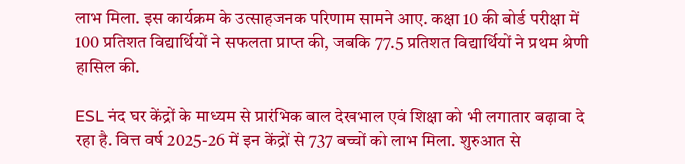लाभ मिला. इस कार्यक्रम के उत्साहजनक परिणाम सामने आए. कक्षा 10 की बोर्ड परीक्षा में 100 प्रतिशत विद्यार्थियों ने सफलता प्राप्त की, जबकि 77.5 प्रतिशत विद्यार्थियों ने प्रथम श्रेणी हासिल की.

ESL नंद घर केंद्रों के माध्यम से प्रारंभिक बाल देखभाल एवं शिक्षा को भी लगातार बढ़ावा दे रहा है. वित्त वर्ष 2025-26 में इन केंद्रों से 737 बच्चों को लाभ मिला. शुरुआत से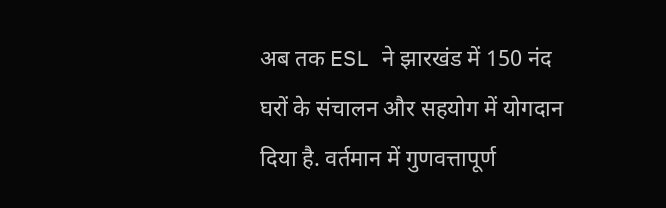अब तक ESL ने झारखंड में 150 नंद घरों के संचालन और सहयोग में योगदान दिया है. वर्तमान में गुणवत्तापूर्ण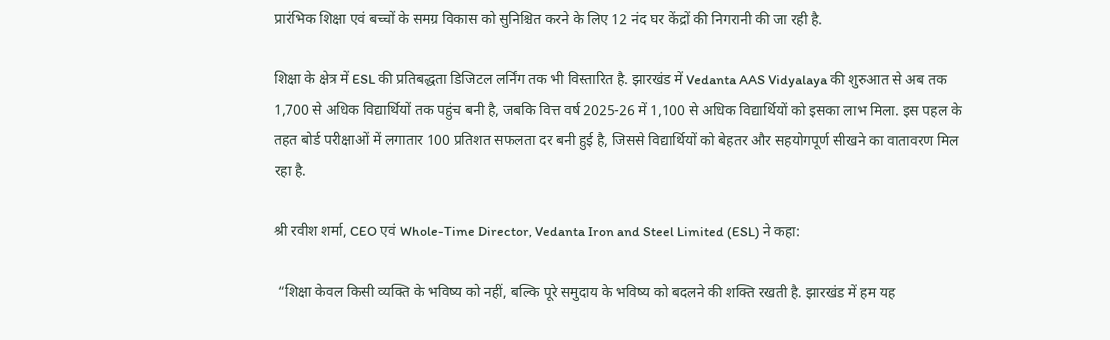प्रारंभिक शिक्षा एवं बच्चों के समग्र विकास को सुनिश्चित करने के लिए 12 नंद घर केंद्रों की निगरानी की जा रही है.

शिक्षा के क्षेत्र में ESL की प्रतिबद्धता डिजिटल लर्निंग तक भी विस्तारित है. झारखंड में Vedanta AAS Vidyalaya की शुरुआत से अब तक 1,700 से अधिक विद्यार्थियों तक पहुंच बनी है, जबकि वित्त वर्ष 2025-26 में 1,100 से अधिक विद्यार्थियों को इसका लाभ मिला. इस पहल के तहत बोर्ड परीक्षाओं में लगातार 100 प्रतिशत सफलता दर बनी हुई है, जिससे विद्यार्थियों को बेहतर और सहयोगपूर्ण सीखने का वातावरण मिल रहा है.

श्री रवीश शर्मा, CEO एवं Whole-Time Director, Vedanta Iron and Steel Limited (ESL) ने कहा:

 “शिक्षा केवल किसी व्यक्ति के भविष्य को नहीं, बल्कि पूरे समुदाय के भविष्य को बदलने की शक्ति रखती है. झारखंड में हम यह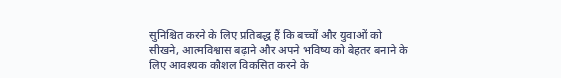सुनिश्चित करने के लिए प्रतिबद्ध हैं कि बच्चों और युवाओं को सीखने, आत्मविश्वास बढ़ाने और अपने भविष्य को बेहतर बनाने के लिए आवश्यक कौशल विकसित करने के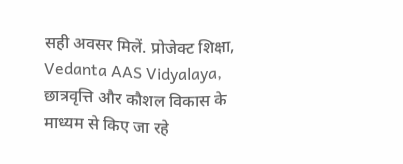सही अवसर मिलें. प्रोजेक्ट शिक्षा, Vedanta AAS Vidyalaya, छात्रवृत्ति और कौशल विकास के माध्यम से किए जा रहे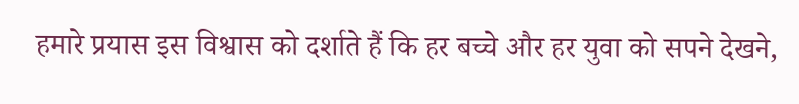हमारे प्रयास इस विश्वास को दर्शाते हैं कि हर बच्चे और हर युवा को सपने देखने,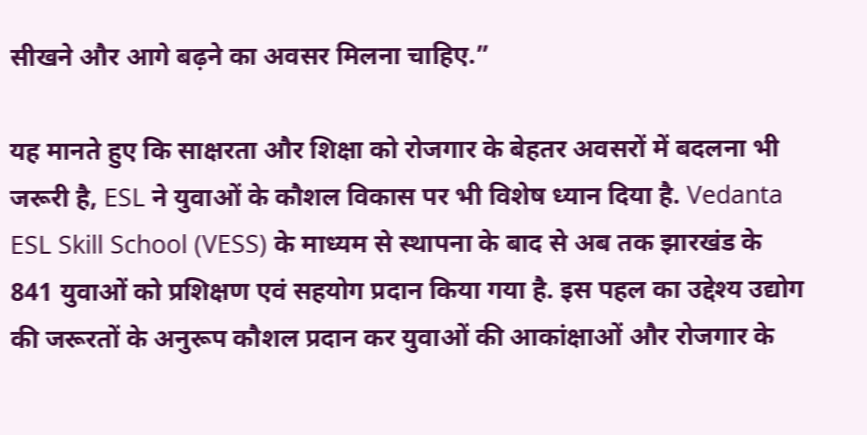सीखने और आगे बढ़ने का अवसर मिलना चाहिए.”

यह मानते हुए कि साक्षरता और शिक्षा को रोजगार के बेहतर अवसरों में बदलना भी जरूरी है, ESL ने युवाओं के कौशल विकास पर भी विशेष ध्यान दिया है. Vedanta ESL Skill School (VESS) के माध्यम से स्थापना के बाद से अब तक झारखंड के 841 युवाओं को प्रशिक्षण एवं सहयोग प्रदान किया गया है. इस पहल का उद्देश्य उद्योग की जरूरतों के अनुरूप कौशल प्रदान कर युवाओं की आकांक्षाओं और रोजगार के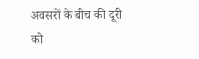अवसरों के बीच की दूरी को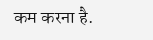कम करना है.